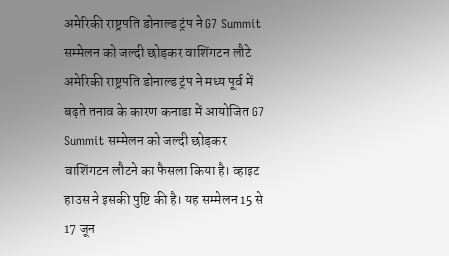अमेरिकी राष्ट्रपति डोनाल्ड ट्रंप ने G7 Summit सम्मेलन को जल्दी छोड़कर वाशिंगटन लौटे
अमेरिकी राष्ट्रपति डोनाल्ड ट्रंप ने मध्य पूर्व में बढ़ते तनाव के कारण कनाडा में आयोजित G7 Summit सम्मेलन को जल्दी छोड़कर वाशिंगटन लौटने का फैसला किया है। व्हाइट हाउस ने इसकी पुष्टि की है। यह सम्मेलन 15 से 17 जून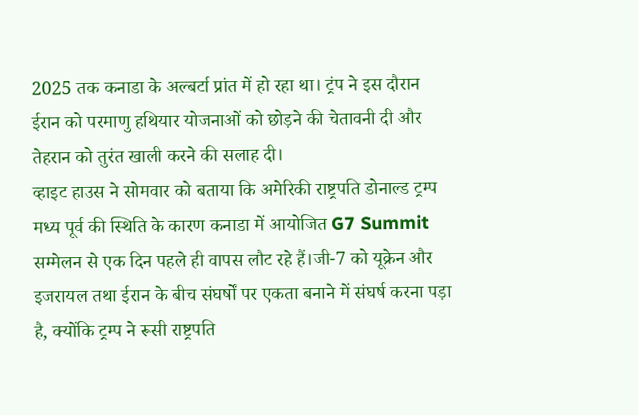2025 तक कनाडा के अल्बर्टा प्रांत में हो रहा था। ट्रंप ने इस दौरान ईरान को परमाणु हथियार योजनाओं को छोड़ने की चेतावनी दी और तेहरान को तुरंत खाली करने की सलाह दी।
व्हाइट हाउस ने सोमवार को बताया कि अमेरिकी राष्ट्रपति डोनाल्ड ट्रम्प मध्य पूर्व की स्थिति के कारण कनाडा में आयोजित G7 Summit सम्मेलन से एक दिन पहले ही वापस लौट रहे हैं।जी-7 को यूक्रेन और इजरायल तथा ईरान के बीच संघर्षों पर एकता बनाने में संघर्ष करना पड़ा है, क्योंकि ट्रम्प ने रूसी राष्ट्रपति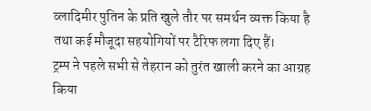व्लादिमीर पुतिन के प्रति खुले तौर पर समर्थन व्यक्त किया है तथा कई मौजूदा सहयोगियों पर टैरिफ लगा दिए हैं।
ट्रम्प ने पहले सभी से तेहरान को तुरंत खाली करने का आग्रह किया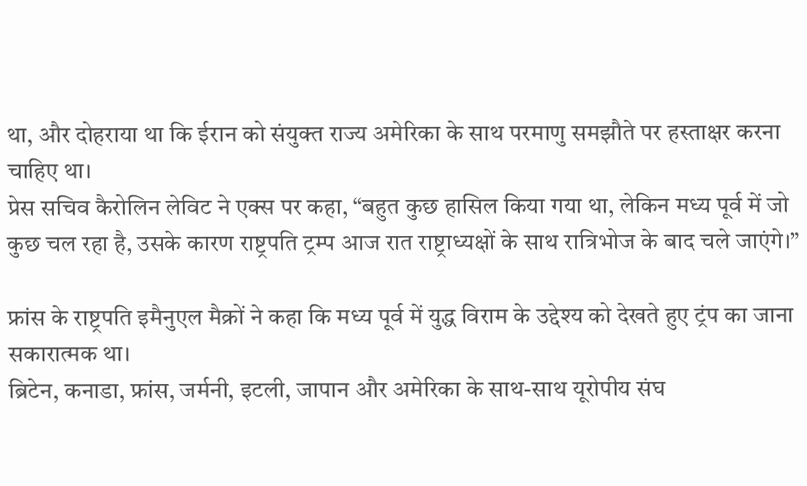था, और दोहराया था कि ईरान को संयुक्त राज्य अमेरिका के साथ परमाणु समझौते पर हस्ताक्षर करना चाहिए था।
प्रेस सचिव कैरोलिन लेविट ने एक्स पर कहा, “बहुत कुछ हासिल किया गया था, लेकिन मध्य पूर्व में जो कुछ चल रहा है, उसके कारण राष्ट्रपति ट्रम्प आज रात राष्ट्राध्यक्षों के साथ रात्रिभोज के बाद चले जाएंगे।”

फ्रांस के राष्ट्रपति इमैनुएल मैक्रों ने कहा कि मध्य पूर्व में युद्ध विराम के उद्देश्य को देखते हुए ट्रंप का जाना सकारात्मक था।
ब्रिटेन, कनाडा, फ्रांस, जर्मनी, इटली, जापान और अमेरिका के साथ-साथ यूरोपीय संघ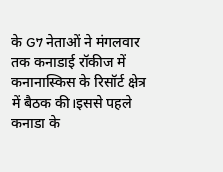के G7 नेताओं ने मंगलवार तक कनाडाई रॉकीज में कनानास्किस के रिसॉर्ट क्षेत्र में बैठक की।इससे पहले कनाडा के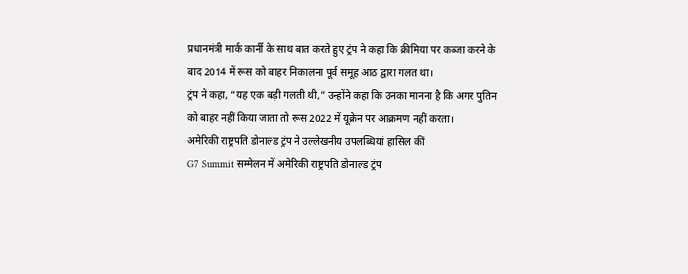प्रधानमंत्री मार्क कार्नी के साथ बात करते हुए ट्रंप ने कहा कि क्रीमिया पर कब्जा करने के बाद 2014 में रूस को बाहर निकालना पूर्व समूह आठ द्वारा गलत था।
ट्रंप ने कहा, “यह एक बड़ी गलती थी,” उन्होंने कहा कि उनका मानना है कि अगर पुतिन को बाहर नहीं किया जाता तो रूस 2022 में यूक्रेन पर आक्रमण नहीं करता।
अमेरिकी राष्ट्रपति डोनाल्ड ट्रंप ने उल्लेखनीय उपलब्धियां हासिल कीं
G7 Summit सम्मेलन में अमेरिकी राष्ट्रपति डोनाल्ड ट्रंप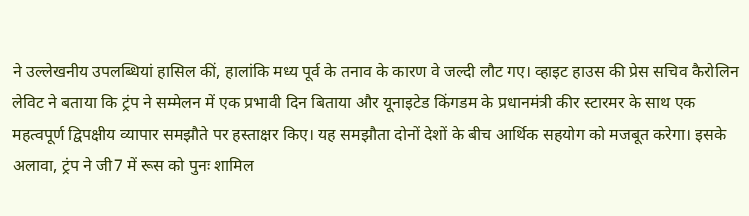ने उल्लेखनीय उपलब्धियां हासिल कीं, हालांकि मध्य पूर्व के तनाव के कारण वे जल्दी लौट गए। व्हाइट हाउस की प्रेस सचिव कैरोलिन लेविट ने बताया कि ट्रंप ने सम्मेलन में एक प्रभावी दिन बिताया और यूनाइटेड किंगडम के प्रधानमंत्री कीर स्टारमर के साथ एक महत्वपूर्ण द्विपक्षीय व्यापार समझौते पर हस्ताक्षर किए। यह समझौता दोनों देशों के बीच आर्थिक सहयोग को मजबूत करेगा। इसके अलावा, ट्रंप ने जी7 में रूस को पुनः शामिल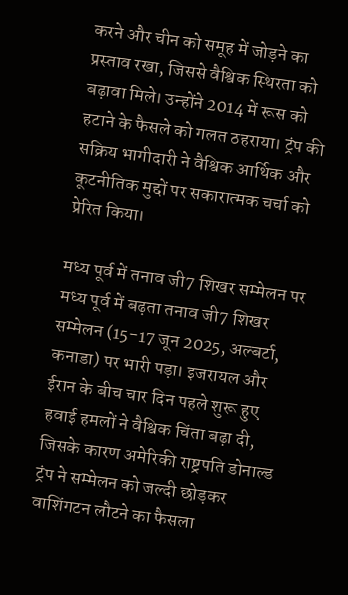करने और चीन को समूह में जोड़ने का प्रस्ताव रखा, जिससे वैश्विक स्थिरता को बढ़ावा मिले। उन्होंने 2014 में रूस को हटाने के फैसले को गलत ठहराया। ट्रंप की सक्रिय भागीदारी ने वैश्विक आर्थिक और कूटनीतिक मुद्दों पर सकारात्मक चर्चा को प्रेरित किया।

मध्य पूर्व में तनाव जी7 शिखर सम्मेलन पर
मध्य पूर्व में बढ़ता तनाव जी7 शिखर सम्मेलन (15-17 जून 2025, अल्बर्टा, कनाडा) पर भारी पड़ा। इजरायल और ईरान के बीच चार दिन पहले शुरू हुए हवाई हमलों ने वैश्विक चिंता बढ़ा दी, जिसके कारण अमेरिकी राष्ट्रपति डोनाल्ड ट्रंप ने सम्मेलन को जल्दी छोड़कर वाशिंगटन लौटने का फैसला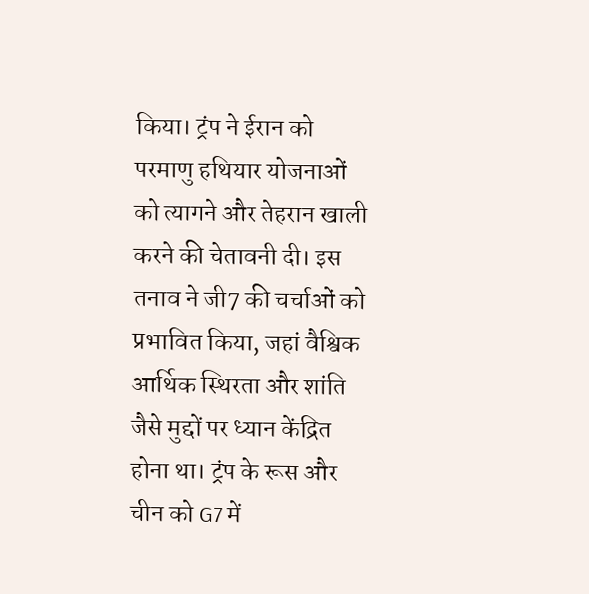किया। ट्रंप ने ईरान को परमाणु हथियार योजनाओं को त्यागने और तेहरान खाली करने की चेतावनी दी। इस तनाव ने जी7 की चर्चाओं को प्रभावित किया, जहां वैश्विक आर्थिक स्थिरता और शांति जैसे मुद्दों पर ध्यान केंद्रित होना था। ट्रंप के रूस और चीन को G7 में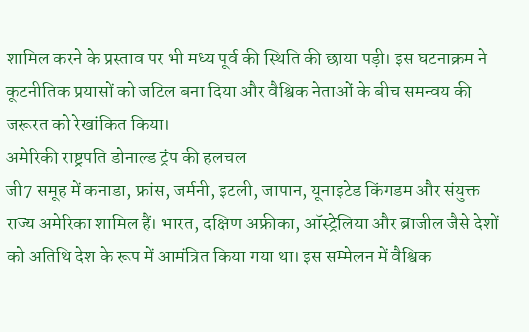शामिल करने के प्रस्ताव पर भी मध्य पूर्व की स्थिति की छाया पड़ी। इस घटनाक्रम ने कूटनीतिक प्रयासों को जटिल बना दिया और वैश्विक नेताओं के बीच समन्वय की जरूरत को रेखांकित किया।
अमेरिकी राष्ट्रपति डोनाल्ड ट्रंप की हलचल
जी7 समूह में कनाडा, फ्रांस, जर्मनी, इटली, जापान, यूनाइटेड किंगडम और संयुक्त राज्य अमेरिका शामिल हैं। भारत, दक्षिण अफ्रीका, ऑस्ट्रेलिया और ब्राजील जैसे देशों को अतिथि देश के रूप में आमंत्रित किया गया था। इस सम्मेलन में वैश्विक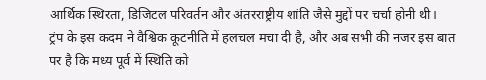आर्थिक स्थिरता, डिजिटल परिवर्तन और अंतरराष्ट्रीय शांति जैसे मुद्दों पर चर्चा होनी थी।
ट्रंप के इस कदम ने वैश्विक कूटनीति में हलचल मचा दी है, और अब सभी की नजर इस बात पर है कि मध्य पूर्व में स्थिति को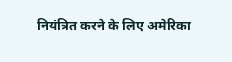नियंत्रित करने के लिए अमेरिका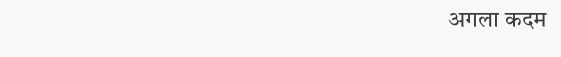अगला कदम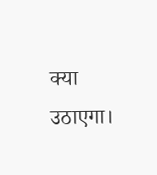क्या उठाएगा।